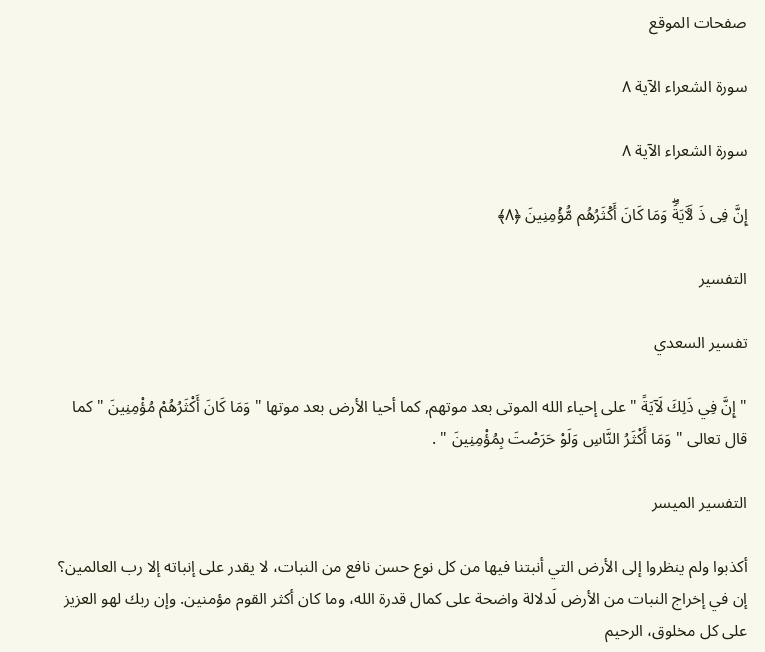صفحات الموقع

سورة الشعراء الآية ٨

سورة الشعراء الآية ٨

إِنَّ فِی ذَ لَـَٔایَةࣰۖ وَمَا كَانَ أَكۡثَرُهُم مُّؤۡمِنِینَ ﴿٨﴾

التفسير

تفسير السعدي

" إِنَّ فِي ذَلِكَ لَآيَةً " على إحياء الله الموتى بعد موتهم, كما أحيا الأرض بعد موتها " وَمَا كَانَ أَكْثَرُهُمْ مُؤْمِنِينَ " كما قال تعالى " وَمَا أَكْثَرُ النَّاسِ وَلَوْ حَرَصْتَ بِمُؤْمِنِينَ " .

التفسير الميسر

أكذبوا ولم ينظروا إلى الأرض التي أنبتنا فيها من كل نوع حسن نافع من النبات، لا يقدر على إنباته إلا رب العالمين؟ إن في إخراج النبات من الأرض لَدلالة واضحة على كمال قدرة الله، وما كان أكثر القوم مؤمنين. وإن ربك لهو العزيز على كل مخلوق، الرحيم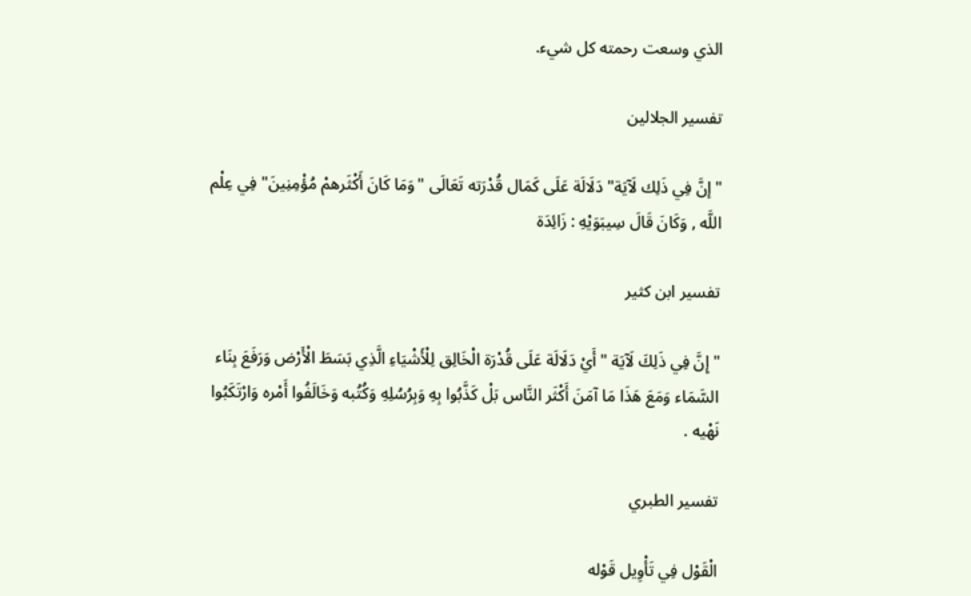الذي وسعت رحمته كل شيء.

تفسير الجلالين

"إنَّ فِي ذَلِك لَآيَة" دَلَالَة عَلَى كَمَال قُدْرَته تَعَالَى "وَمَا كَانَ أَكْثَرهمْ مُؤْمِنِينَ" فِي عِلْم اللَّه , وَكَانَ قَالَ سِيبَوَيْهِ : زَائِدَة

تفسير ابن كثير

" إِنَّ فِي ذَلِكَ لَآيَة " أَيْ دَلَالَة عَلَى قُدْرَة الْخَالِق لِلْأَشْيَاءِ الَّذِي بَسَطَ الْأَرْض وَرَفَعَ بِنَاء السَّمَاء وَمَعَ هَذَا مَا آمَنَ أَكْثَر النَّاس بَلْ كَذَّبُوا بِهِ وَبِرُسُلِهِ وَكُتُبه وَخَالَفُوا أَمْره وَارْتَكَبُوا نَهْيه .

تفسير الطبري

الْقَوْل فِي تَأْوِيل قَوْله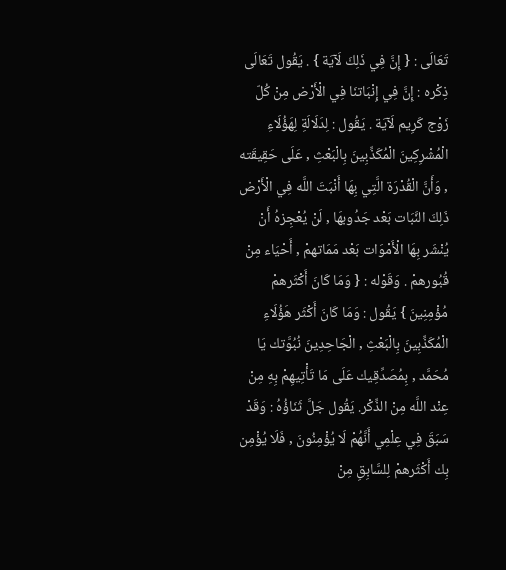تَعَالَى : { إِنَّ فِي ذَلِكَ لَآيَة } . يَقُول تَعَالَى ذِكْره : إِنَّ فِي إِنْبَاتنَا فِي الْأَرْض مِنْ كُلّ زَوْج كَرِيم لَآيَة . يَقُول : لِدَلَالَةِ لِهَؤُلَاءِ الْمُشْرِكِينَ الْمُكَذِّبِينَ بِالْبَعْثِ , عَلَى حَقِيقَته , وَأَنَّ الْقُدْرَة الَّتِي بِهَا أَنْبَتَ اللَّه فِي الْأَرْض ذَلِكَ النَّبَات بَعْد جَدُوبهَا , لَنْ يُعْجِزهُ أَنْ يُنْشَر بِهَا الْأَمْوَات بَعْد مَمَاتهمْ , أَحْيَاء مِنْ قُبُورهمْ . وَقَوْله : { وَمَا كَانَ أَكْثَرهمْ مُؤْمِنِينَ } يَقُول : وَمَا كَانَ أَكْثَر هَؤُلَاءِ الْمُكَذِّبِينَ بِالْبَعْثِ , الْجَاحِدِينَ نُبُوَّتك يَا مُحَمَّد , بِمُصَدِّقِيك عَلَى مَا تَأْتِيهِمْ بِهِ مِنْ عِنْد اللَّه مِنْ الذِّكْر. يَقُول جَلَّ ثَنَاؤُهُ : وَقَدْ سَبَقَ فِي عِلْمِي أَنَّهُمْ لَا يُؤْمِنُونَ , فَلَا يُؤْمِن بِك أَكْثَرهمْ لِلسَّابِقِ مِنْ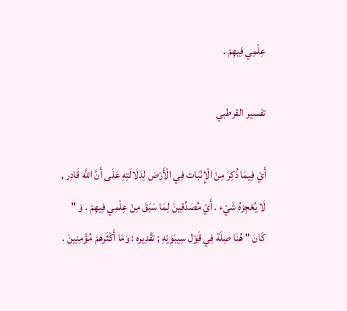عِلْمِي فِيهِمْ .

تفسير القرطبي

أَيْ فِيمَا ذُكِرَ مِنْ الْإِنْبَات فِي الْأَرْض لِدَلَالَتِهِ عَلَى أَنَّ اللَّه قَادِر , لَا يُعْجِزهُ شَيْء . أَيْ مُصَدِّقِينَ لِمَا سَبَقَ مِنْ عِلْمِي فِيهِمْ . وَ " كَانَ " هُنَا صِلَة فِي قَوْل سِيبَوَيْهِ ; تَقْدِيره : وَمَا أَكْثَرهمْ مُؤْمِنِينَ .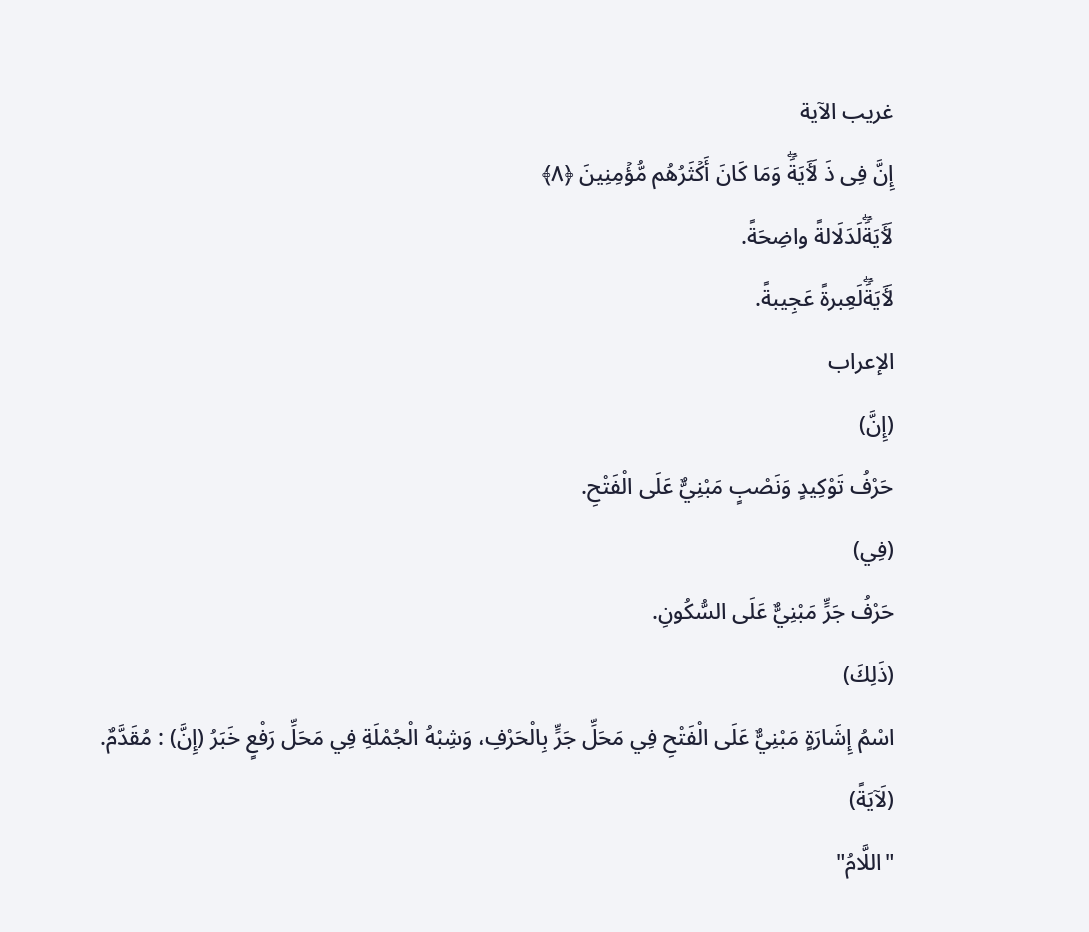غريب الآية
إِنَّ فِی ذَ لَـَٔایَةࣰۖ وَمَا كَانَ أَكۡثَرُهُم مُّؤۡمِنِینَ ﴿٨﴾
لَـَٔایَةࣰۖلَدَلَالةً واضِحَةً.
لَـَٔایَةࣰۖلَعِبرةً عَجِيبةً.
الإعراب
(إِنَّ)
حَرْفُ تَوْكِيدٍ وَنَصْبٍ مَبْنِيٌّ عَلَى الْفَتْحِ.
(فِي)
حَرْفُ جَرٍّ مَبْنِيٌّ عَلَى السُّكُونِ.
(ذَلِكَ)
اسْمُ إِشَارَةٍ مَبْنِيٌّ عَلَى الْفَتْحِ فِي مَحَلِّ جَرٍّ بِالْحَرْفِ، وَشِبْهُ الْجُمْلَةِ فِي مَحَلِّ رَفْعٍ خَبَرُ (إِنَّ) : مُقَدَّمٌ.
(لَآيَةً)
"اللَّامُ"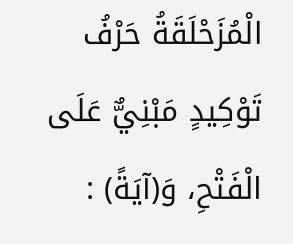الْمُزَحْلَقَةُ حَرْفُ تَوْكِيدٍ مَبْنِيٌّ عَلَى الْفَتْحِ، وَ(آيَةً) :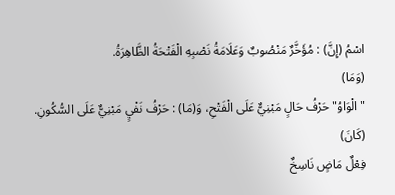اسْمُ (إِنَّ) : مُؤَخَّرٌ مَنْصُوبٌ وَعَلَامَةُ نَصْبِهِ الْفَتْحَةُ الظَّاهِرَةُ.
(وَمَا)
"الْوَاوُ" حَرْفُ حَالٍ مَبْنِيٌّ عَلَى الْفَتْحِ، وَ(مَا) : حَرْفُ نَفْيٍ مَبْنِيٌّ عَلَى السُّكُونِ.
(كَانَ)
فِعْلٌ مَاضٍ نَاسِخٌ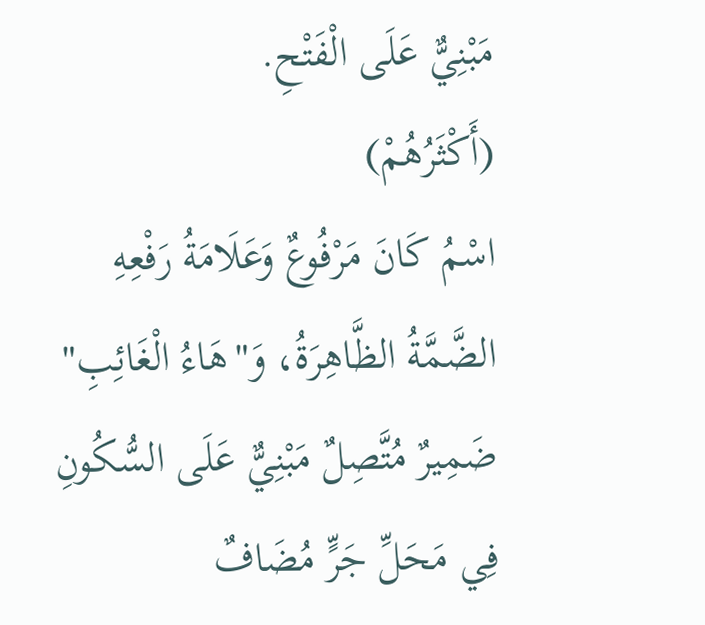مَبْنِيٌّ عَلَى الْفَتْحِ.
(أَكْثَرُهُمْ)
اسْمُ كَانَ مَرْفُوعٌ وَعَلَامَةُ رَفْعِهِ الضَّمَّةُ الظَّاهِرَةُ، وَ"هَاءُ الْغَائِبِ" ضَمِيرٌ مُتَّصِلٌ مَبْنِيٌّ عَلَى السُّكُونِ فِي مَحَلِّ جَرٍّ مُضَافٌ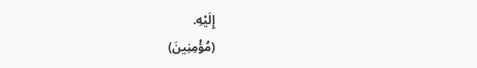إِلَيْهِ.
(مُؤْمِنِينَ)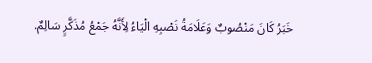خَبَرُ كَانَ مَنْصُوبٌ وَعَلَامَةُ نَصْبِهِ الْيَاءُ لِأَنَّهُ جَمْعُ مُذَكَّرٍ سَالِمٌ.